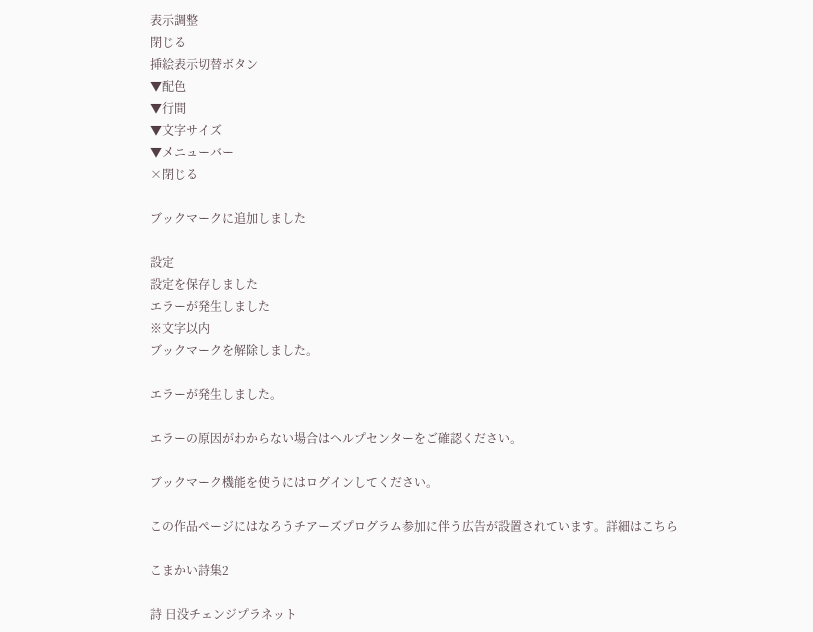表示調整
閉じる
挿絵表示切替ボタン
▼配色
▼行間
▼文字サイズ
▼メニューバー
×閉じる

ブックマークに追加しました

設定
設定を保存しました
エラーが発生しました
※文字以内
ブックマークを解除しました。

エラーが発生しました。

エラーの原因がわからない場合はヘルプセンターをご確認ください。

ブックマーク機能を使うにはログインしてください。

この作品ページにはなろうチアーズプログラム参加に伴う広告が設置されています。詳細はこちら

こまかい詩集2

詩 日没チェンジプラネット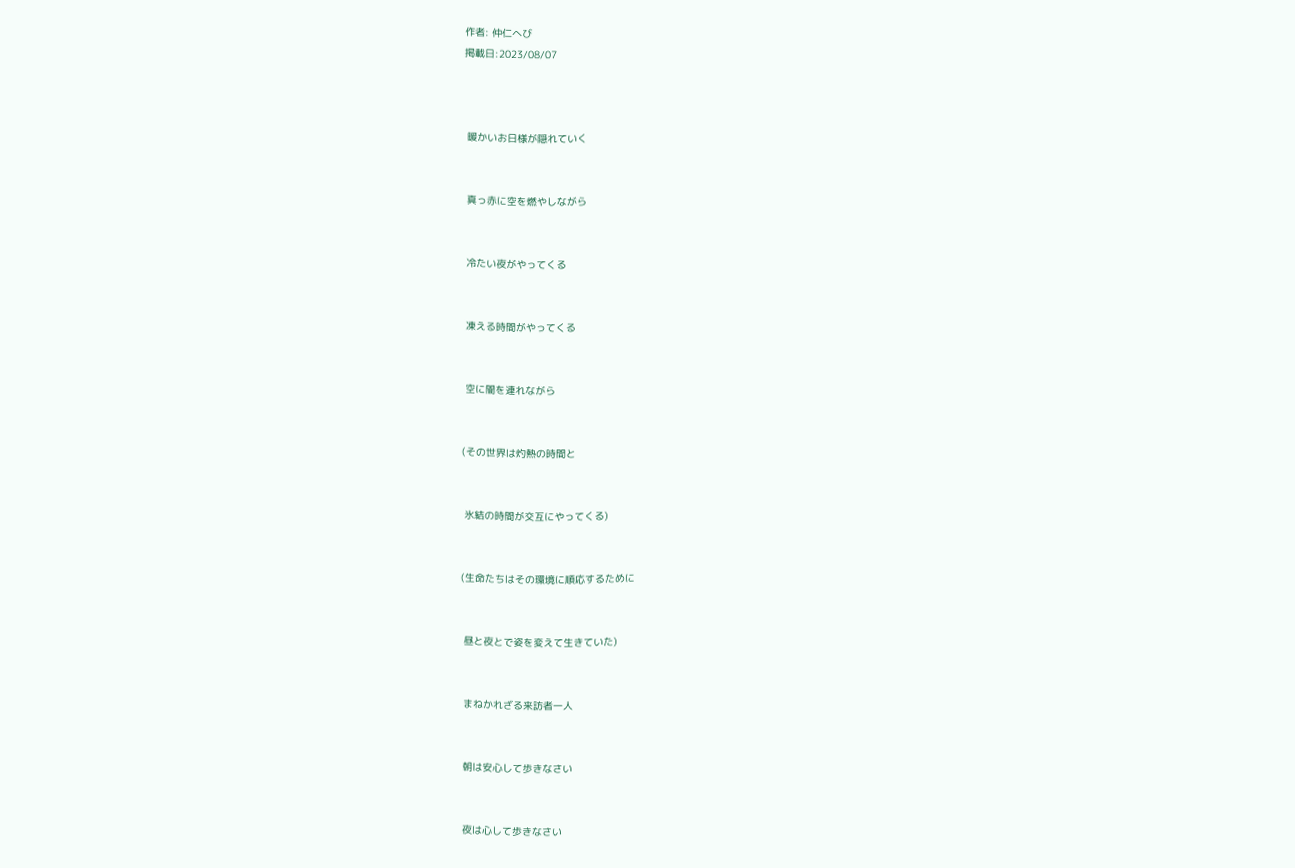作者: 仲仁へび
掲載日:2023/08/07



 暖かいお日様が隠れていく


 真っ赤に空を燃やしながら


 冷たい夜がやってくる


 凍える時間がやってくる


 空に闇を連れながら


(その世界は灼熱の時間と


 氷結の時間が交互にやってくる)


(生命たちはその環境に順応するために


 昼と夜とで姿を変えて生きていた)


 まねかれざる来訪者一人


 朝は安心して歩きなさい


 夜は心して歩きなさい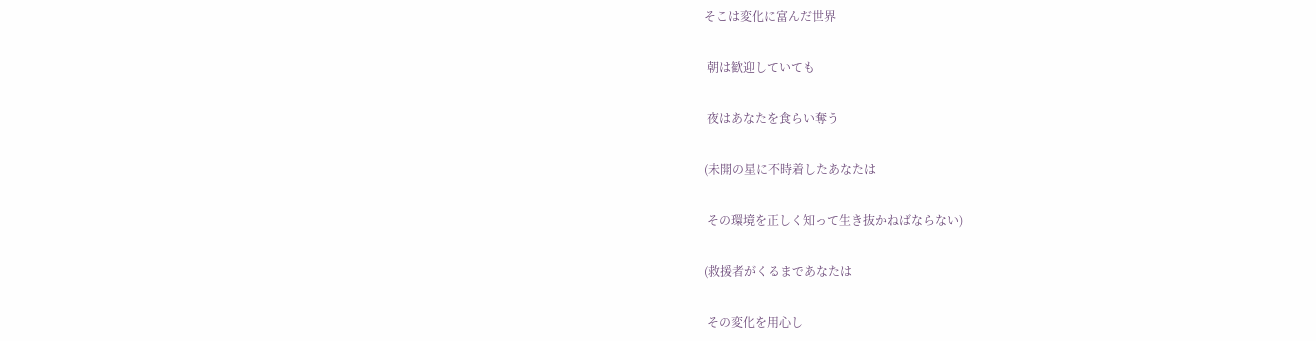そこは変化に富んだ世界


 朝は歓迎していても


 夜はあなたを食らい奪う


(未開の星に不時着したあなたは


 その環境を正しく知って生き抜かねばならない)


(救援者がくるまであなたは


 その変化を用心し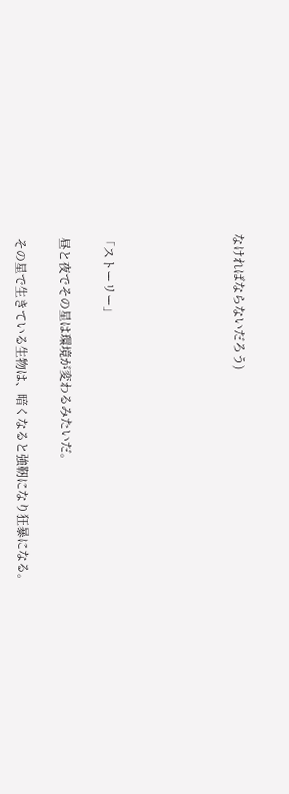なければならないだろう)





「ストーリー」

 昼と夜でその星は環境が変わるみたいだ。

 その星で生きている生物は、暗くなると強靭になり狂暴になる。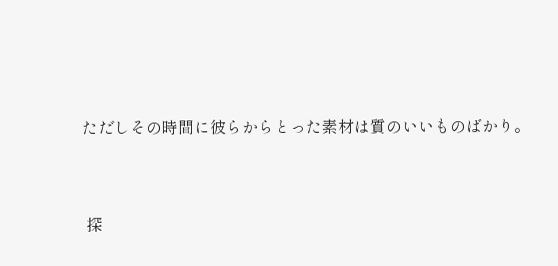ただしその時間に彼らからとった素材は質のいいものばかり。


 探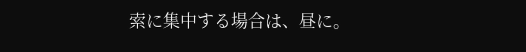索に集中する場合は、昼に。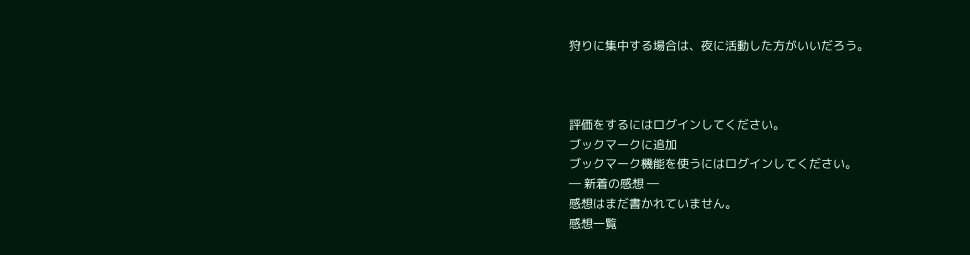狩りに集中する場合は、夜に活動した方がいいだろう。



評価をするにはログインしてください。
ブックマークに追加
ブックマーク機能を使うにはログインしてください。
― 新着の感想 ―
感想はまだ書かれていません。
感想一覧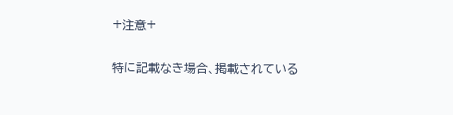+注意+

特に記載なき場合、掲載されている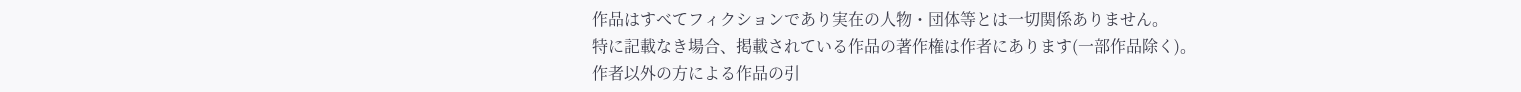作品はすべてフィクションであり実在の人物・団体等とは一切関係ありません。
特に記載なき場合、掲載されている作品の著作権は作者にあります(一部作品除く)。
作者以外の方による作品の引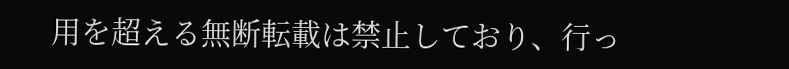用を超える無断転載は禁止しており、行っ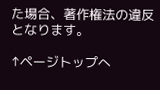た場合、著作権法の違反となります。

↑ページトップへ